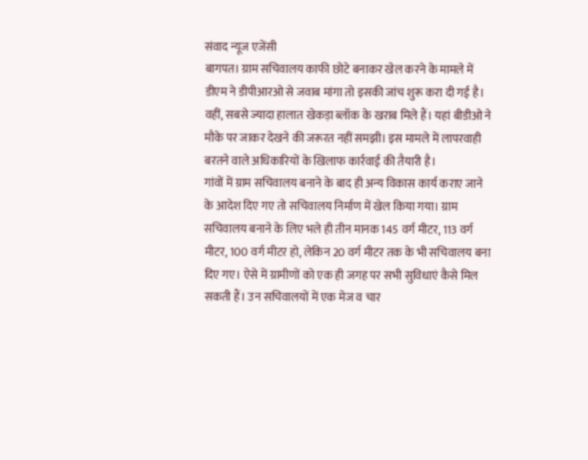संवाद न्यूज एजेंसी
बागपत। ग्राम सचिवालय काफी छोटे बनाकर खेल करने के मामले में डीएम ने डीपीआरओ से जवाब मांगा तो इसकी जांच शुरू करा दी गई है। वहीं, सबसे ज्यादा हालात खेकड़ा ब्लॉक के खराब मिले हैं। यहां बीडीओ ने मौके पर जाकर देखने की जरूरत नहीं समझी। इस मामले में लापरवाही बरतने वाले अधिकारियों के खिलाफ कार्रवाई की तैयारी है।
गांवों में ग्राम सचिवालय बनाने के बाद ही अन्य विकास कार्य कराए जाने के आदेश दिए गए तो सचिवालय निर्माण में खेल किया गया। ग्राम सचिवालय बनाने के लिए भले ही तीन मानक 145 वर्ग मीटर, 113 वर्ग मीटर, 100 वर्ग मीटर हो, लेकिन 20 वर्ग मीटर तक के भी सचिवालय बना दिए गए। ऐसे में ग्रामीणों को एक ही जगह पर सभी सुविधाएं कैसे मिल सकती हैं। उन सचिवालयों में एक मेज व चार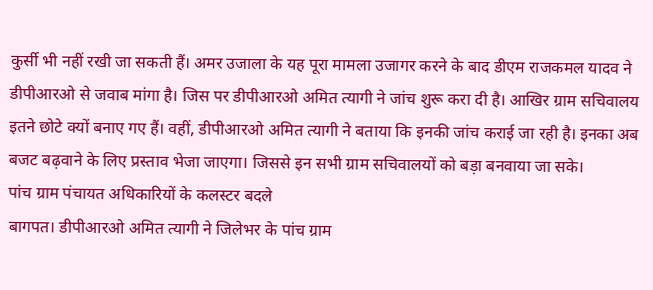कुर्सी भी नहीं रखी जा सकती हैं। अमर उजाला के यह पूरा मामला उजागर करने के बाद डीएम राजकमल यादव ने डीपीआरओ से जवाब मांगा है। जिस पर डीपीआरओ अमित त्यागी ने जांच शुरू करा दी है। आखिर ग्राम सचिवालय इतने छोटे क्यों बनाए गए हैं। वहीं, डीपीआरओ अमित त्यागी ने बताया कि इनकी जांच कराई जा रही है। इनका अब बजट बढ़वाने के लिए प्रस्ताव भेजा जाएगा। जिससे इन सभी ग्राम सचिवालयों को बड़ा बनवाया जा सके।
पांच ग्राम पंचायत अधिकारियों के कलस्टर बदले
बागपत। डीपीआरओ अमित त्यागी ने जिलेभर के पांच ग्राम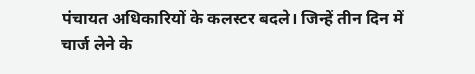पंचायत अधिकारियों के कलस्टर बदले। जिन्हें तीन दिन में चार्ज लेने के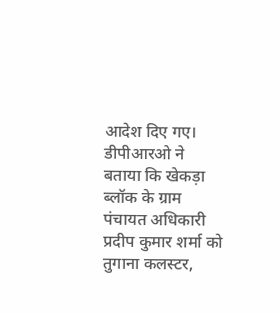आदेश दिए गए। डीपीआरओ ने बताया कि खेकड़ा ब्लॉक के ग्राम पंचायत अधिकारी प्रदीप कुमार शर्मा को तुगाना कलस्टर,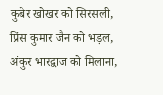कुबेर खोखर को सिरसली, प्रिंस कुमार जैन को भड़ल, अंकुर भारद्वाज को मिलाना,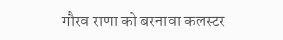गौरव राणा को बरनावा कलस्टर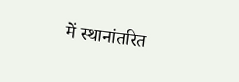में स्थानांतरित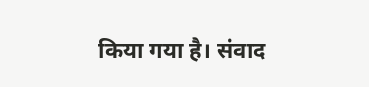किया गया है। संवाद